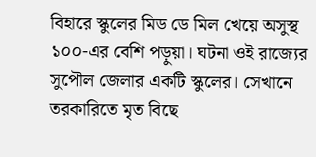বিহারে স্কুলের মিড ডে মিল খেয়ে অসুস্থ ১০০-এর বেশি পড়ুয়া। ঘটনা ওই রাজ্যের সুপৌল জেলার একটি স্কুলের। সেখানে তরকারিতে মৃত বিছে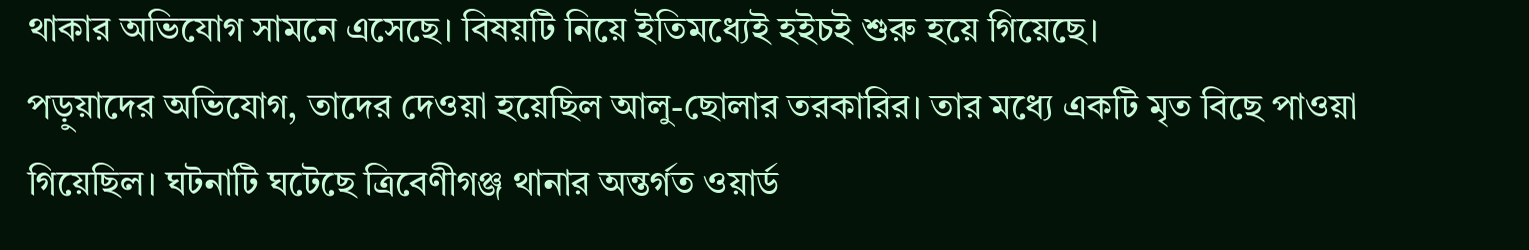থাকার অভিযোগ সামনে এসেছে। বিষয়টি নিয়ে ইতিমধ্যেই হইচই শুরু হয়ে গিয়েছে।
পড়ুয়াদের অভিযোগ, তাদের দেওয়া হয়েছিল আলু-ছোলার তরকারির। তার মধ্যে একটি মৃত বিছে পাওয়া গিয়েছিল। ঘটনাটি ঘটেছে ত্রিবেণীগঞ্জ থানার অন্তর্গত ওয়ার্ড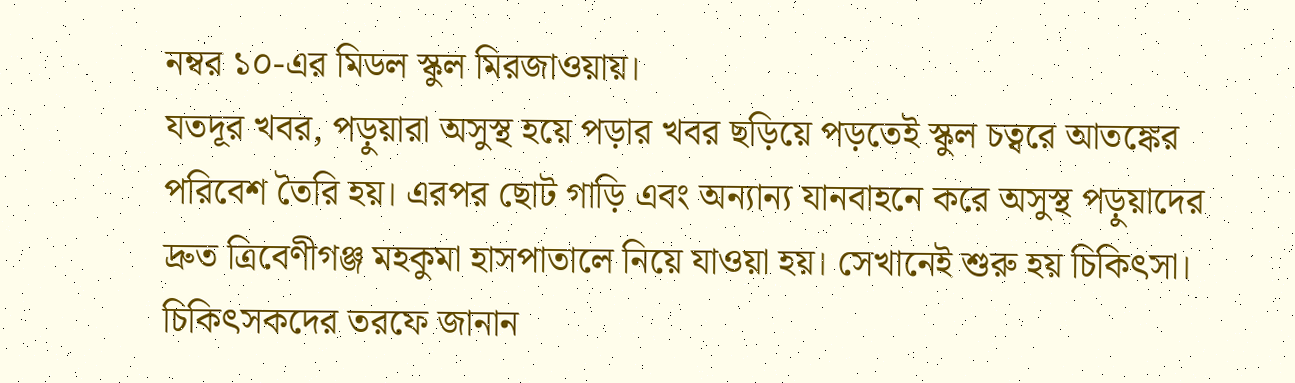নম্বর ১০-এর মিডল স্কুল মিরজাওয়ায়।
যতদূর খবর, পড়ুয়ারা অসুস্থ হয়ে পড়ার খবর ছড়িয়ে পড়তেই স্কুল চত্বরে আতঙ্কের পরিবেশ তৈরি হয়। এরপর ছোট গাড়ি এবং অন্যান্য যানবাহনে করে অসুস্থ পড়ুয়াদের দ্রুত ত্রিবেণীগঞ্জ মহকুমা হাসপাতালে নিয়ে যাওয়া হয়। সেখানেই শুরু হয় চিকিৎসা।
চিকিৎসকদের তরফে জানান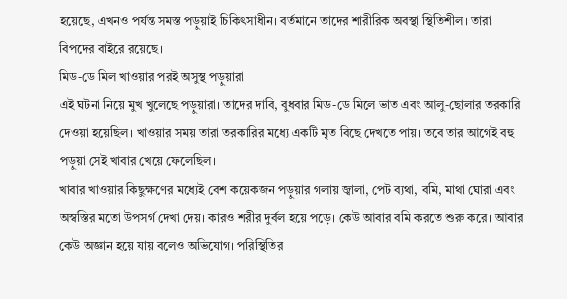হয়েছে, এখনও পর্যন্ত সমস্ত পড়ুয়াই চিকিৎসাধীন। বর্তমানে তাদের শারীরিক অবস্থা স্থিতিশীল। তারা বিপদের বাইরে রয়েছে।
মিড-ডে মিল খাওয়ার পরই অসুস্থ পড়ুয়ারা
এই ঘটনা নিয়ে মুখ খুলেছে পড়ুয়ারা। তাদের দাবি, বুধবার মিড-ডে মিলে ভাত এবং আলু-ছোলার তরকারি দেওয়া হয়েছিল। খাওয়ার সময় তারা তরকারির মধ্যে একটি মৃত বিছে দেখতে পায়। তবে তার আগেই বহু পড়ুয়া সেই খাবার খেয়ে ফেলেছিল।
খাবার খাওয়ার কিছুক্ষণের মধ্যেই বেশ কয়েকজন পড়ুয়ার গলায় জ্বালা, পেট ব্যথা, বমি, মাথা ঘোরা এবং অস্বস্তির মতো উপসর্গ দেখা দেয়। কারও শরীর দুর্বল হয়ে পড়ে। কেউ আবার বমি করতে শুরু করে। আবার কেউ অজ্ঞান হয়ে যায় বলেও অভিযোগ। পরিস্থিতির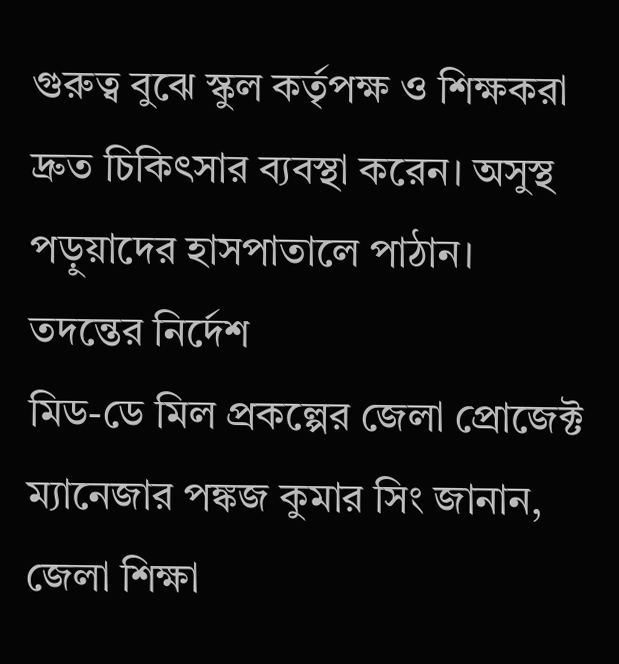গুরুত্ব বুঝে স্কুল কর্তৃপক্ষ ও শিক্ষকরা দ্রুত চিকিৎসার ব্যবস্থা করেন। অসুস্থ পড়ুয়াদের হাসপাতালে পাঠান।
তদন্তের নির্দেশ
মিড-ডে মিল প্রকল্পের জেলা প্রোজেক্ট ম্যানেজার পঙ্কজ কুমার সিং জানান, জেলা শিক্ষা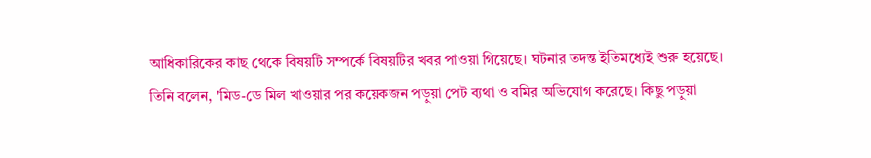আধিকারিকের কাছ থেকে বিষয়টি সম্পর্কে বিষয়টির খবর পাওয়া গিয়েছে। ঘটনার তদন্ত ইতিমধ্যেই শুরু হয়েছে।
তিনি বলেন, 'মিড-ডে মিল খাওয়ার পর কয়েকজন পড়ুয়া পেট ব্যথা ও বমির অভিযোগ করেছে। কিছু পড়ুয়া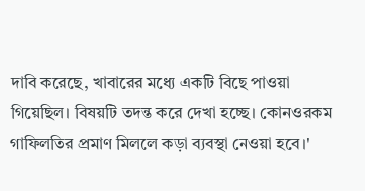দাবি করেছে, খাবারের মধ্যে একটি বিছে পাওয়া গিয়েছিল। বিষয়টি তদন্ত করে দেখা হচ্ছে। কোনওরকম গাফিলতির প্রমাণ মিললে কড়া ব্যবস্থা নেওয়া হবে।'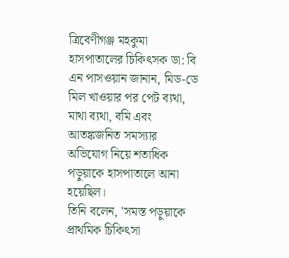ত্রিবেণীগঞ্জ মহকুমা হাসপাতালের চিকিৎসক ডা: বি এন পাসওয়ান জানান, মিড-ডে মিল খাওয়ার পর পেট ব্যথা, মাথা ব্যথা, বমি এবং আতঙ্কজনিত সমস্যার অভিযোগ নিয়ে শতাধিক পড়ুয়াকে হাসপাতালে আনা হয়েছিল।
তিনি বলেন, 'সমস্ত পড়ুয়াকে প্রাথমিক চিকিৎসা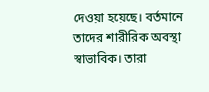দেওয়া হয়েছে। বর্তমানে তাদের শারীরিক অবস্থা স্বাভাবিক। তারা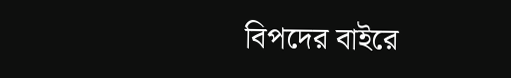বিপদের বাইরে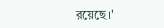রয়েছে।'